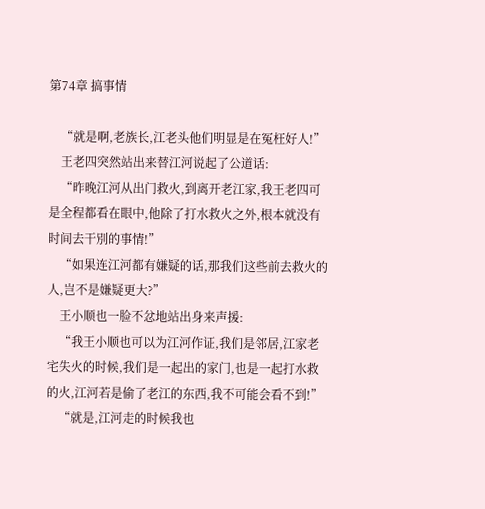第74章 搞事情

    “就是啊,老族长,江老头他们明显是在冤枉好人!”
    王老四突然站出来替江河说起了公道话:
    “昨晚江河从出门救火,到离开老江家,我王老四可是全程都看在眼中,他除了打水救火之外,根本就没有时间去干別的事情!”
    “如果连江河都有嫌疑的话,那我们这些前去救火的人,岂不是嫌疑更大?”
    王小顺也一脸不忿地站出身来声援:
    “我王小顺也可以为江河作证,我们是邻居,江家老宅失火的时候,我们是一起出的家门,也是一起打水救的火,江河若是偷了老江的东西,我不可能会看不到!”
    “就是,江河走的时候我也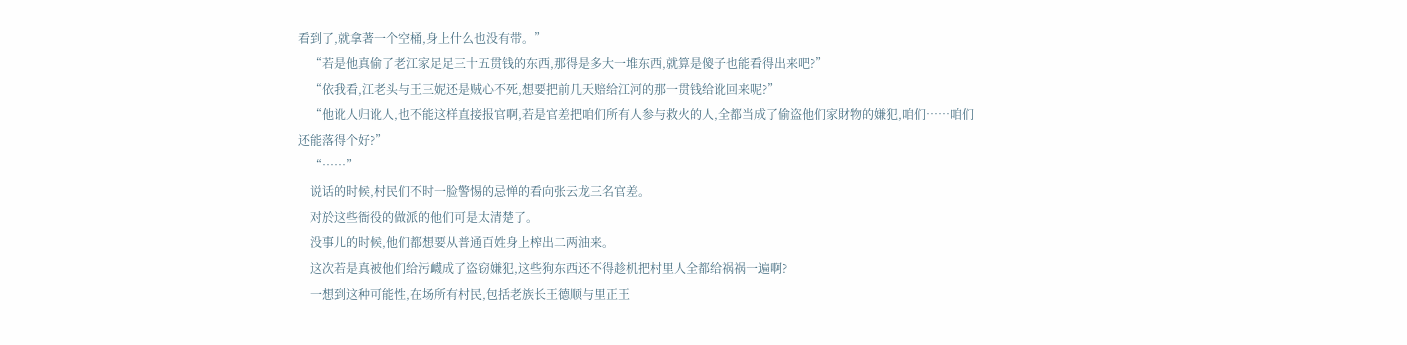看到了,就拿著一个空桶,身上什么也没有带。”
    “若是他真偷了老江家足足三十五贯钱的东西,那得是多大一堆东西,就算是傻子也能看得出来吧?”
    “依我看,江老头与王三妮还是贼心不死,想要把前几天赔给江河的那一贯钱给讹回来呢?”
    “他讹人归讹人,也不能这样直接报官啊,若是官差把咱们所有人参与救火的人,全都当成了偷盗他们家財物的嫌犯,咱们……咱们还能落得个好?”
    “……”
    说话的时候,村民们不时一脸警惕的忌惮的看向张云龙三名官差。
    对於这些衙役的做派的他们可是太清楚了。
    没事儿的时候,他们都想要从普通百姓身上榨出二两油来。
    这次若是真被他们给污衊成了盗窃嫌犯,这些狗东西还不得趁机把村里人全都给祸祸一遍啊?
    一想到这种可能性,在场所有村民,包括老族长王德顺与里正王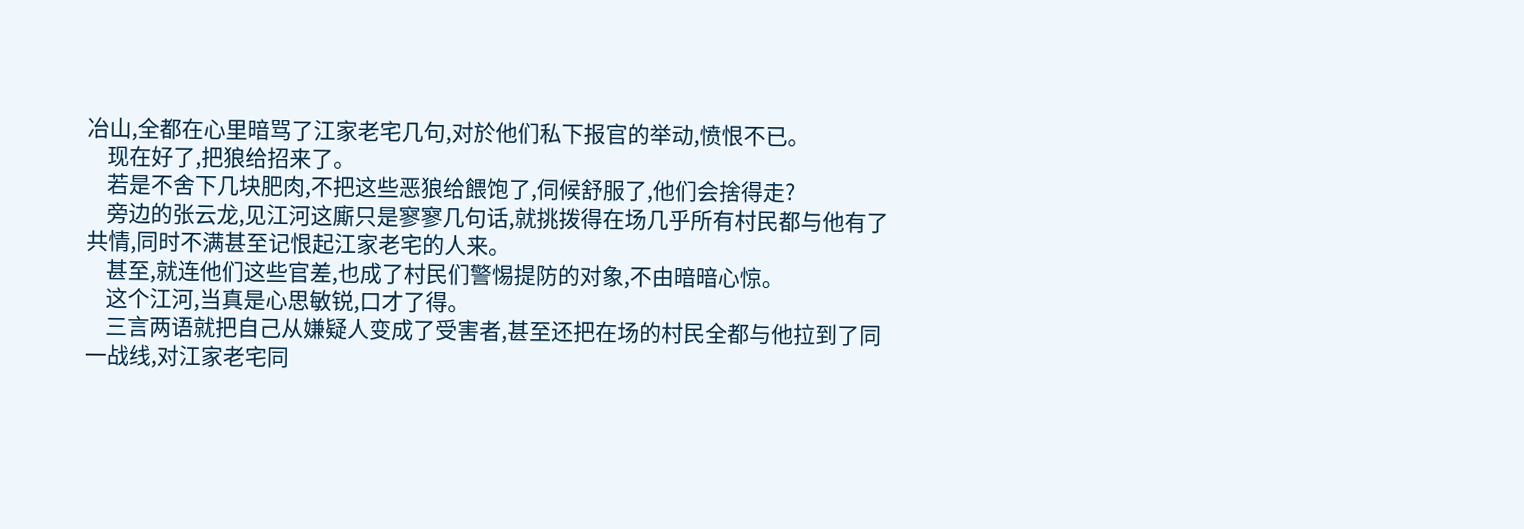冶山,全都在心里暗骂了江家老宅几句,对於他们私下报官的举动,愤恨不已。
    现在好了,把狼给招来了。
    若是不舍下几块肥肉,不把这些恶狼给餵饱了,伺候舒服了,他们会捨得走?
    旁边的张云龙,见江河这廝只是寥寥几句话,就挑拨得在场几乎所有村民都与他有了共情,同时不满甚至记恨起江家老宅的人来。
    甚至,就连他们这些官差,也成了村民们警惕提防的对象,不由暗暗心惊。
    这个江河,当真是心思敏锐,口才了得。
    三言两语就把自己从嫌疑人变成了受害者,甚至还把在场的村民全都与他拉到了同一战线,对江家老宅同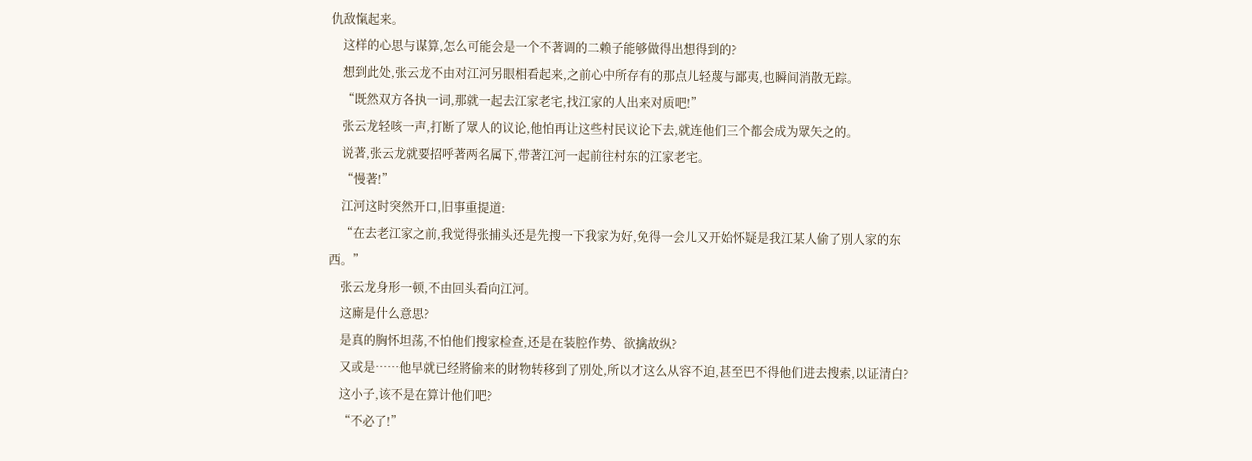仇敌愾起来。
    这样的心思与谋算,怎么可能会是一个不著调的二赖子能够做得出想得到的?
    想到此处,张云龙不由对江河另眼相看起来,之前心中所存有的那点儿轻蔑与鄙夷,也瞬间消散无踪。
    “既然双方各执一词,那就一起去江家老宅,找江家的人出来对质吧!”
    张云龙轻咳一声,打断了眾人的议论,他怕再让这些村民议论下去,就连他们三个都会成为眾矢之的。
    说著,张云龙就要招呼著两名属下,带著江河一起前往村东的江家老宅。
    “慢著!”
    江河这时突然开口,旧事重提道:
    “在去老江家之前,我觉得张捕头还是先搜一下我家为好,免得一会儿又开始怀疑是我江某人偷了別人家的东西。”
    张云龙身形一顿,不由回头看向江河。
    这廝是什么意思?
    是真的胸怀坦荡,不怕他们搜家检查,还是在装腔作势、欲擒故纵?
    又或是……他早就已经將偷来的財物转移到了別处,所以才这么从容不迫,甚至巴不得他们进去搜索,以证清白?
    这小子,该不是在算计他们吧?
    “不必了!”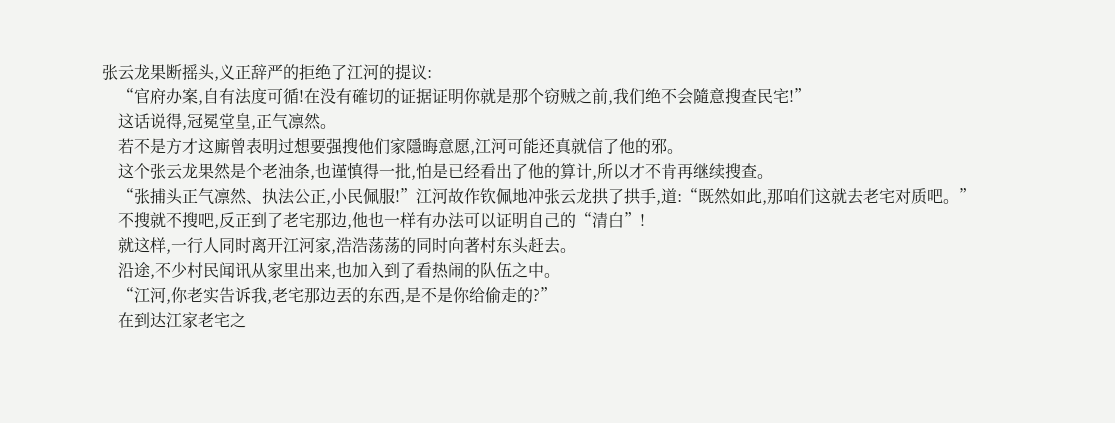张云龙果断摇头,义正辞严的拒绝了江河的提议:
    “官府办案,自有法度可循!在没有確切的证据证明你就是那个窃贼之前,我们绝不会隨意搜查民宅!”
    这话说得,冠冕堂皇,正气凛然。
    若不是方才这廝曾表明过想要强搜他们家隱晦意愿,江河可能还真就信了他的邪。
    这个张云龙果然是个老油条,也谨慎得一批,怕是已经看出了他的算计,所以才不肯再继续搜查。
    “张捕头正气凛然、执法公正,小民佩服!”江河故作钦佩地冲张云龙拱了拱手,道:“既然如此,那咱们这就去老宅对质吧。”
    不搜就不搜吧,反正到了老宅那边,他也一样有办法可以证明自己的“清白”!
    就这样,一行人同时离开江河家,浩浩荡荡的同时向著村东头赶去。
    沿途,不少村民闻讯从家里出来,也加入到了看热闹的队伍之中。
    “江河,你老实告诉我,老宅那边丟的东西,是不是你给偷走的?”
    在到达江家老宅之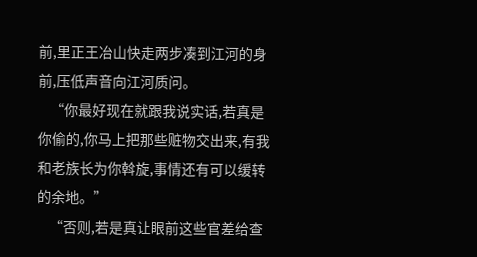前,里正王冶山快走两步凑到江河的身前,压低声音向江河质问。
    “你最好现在就跟我说实话,若真是你偷的,你马上把那些赃物交出来,有我和老族长为你斡旋,事情还有可以缓转的余地。”
    “否则,若是真让眼前这些官差给查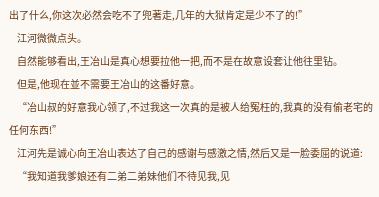出了什么,你这次必然会吃不了兜著走,几年的大狱肯定是少不了的!”
    江河微微点头。
    自然能够看出,王冶山是真心想要拉他一把,而不是在故意设套让他往里钻。
    但是,他现在並不需要王冶山的这番好意。
    “冶山叔的好意我心领了,不过我这一次真的是被人给冤枉的,我真的没有偷老宅的任何东西!”
    江河先是诚心向王冶山表达了自己的感谢与感激之情,然后又是一脸委屈的说道:
    “我知道我爹娘还有二弟二弟妹他们不待见我,见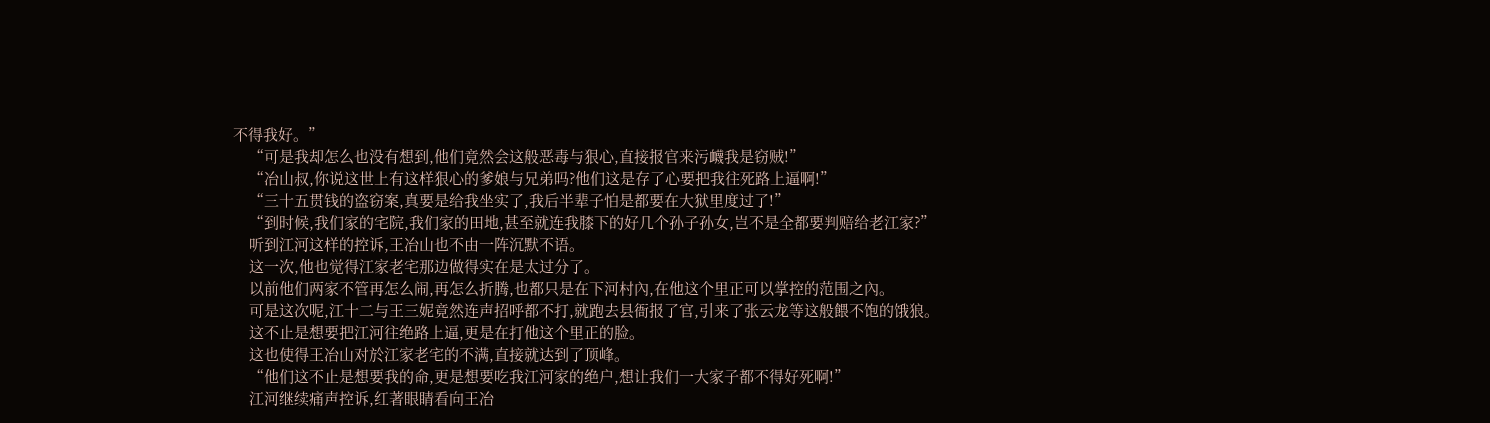不得我好。”
    “可是我却怎么也没有想到,他们竟然会这般恶毒与狠心,直接报官来污衊我是窃贼!”
    “冶山叔,你说这世上有这样狠心的爹娘与兄弟吗?他们这是存了心要把我往死路上逼啊!”
    “三十五贯钱的盗窃案,真要是给我坐实了,我后半辈子怕是都要在大狱里度过了!”
    “到时候,我们家的宅院,我们家的田地,甚至就连我膝下的好几个孙子孙女,岂不是全都要判赔给老江家?”
    听到江河这样的控诉,王冶山也不由一阵沉默不语。
    这一次,他也觉得江家老宅那边做得实在是太过分了。
    以前他们两家不管再怎么闹,再怎么折腾,也都只是在下河村內,在他这个里正可以掌控的范围之內。
    可是这次呢,江十二与王三妮竟然连声招呼都不打,就跑去县衙报了官,引来了张云龙等这般餵不饱的饿狼。
    这不止是想要把江河往绝路上逼,更是在打他这个里正的脸。
    这也使得王冶山对於江家老宅的不满,直接就达到了顶峰。
    “他们这不止是想要我的命,更是想要吃我江河家的绝户,想让我们一大家子都不得好死啊!”
    江河继续痛声控诉,红著眼睛看向王冶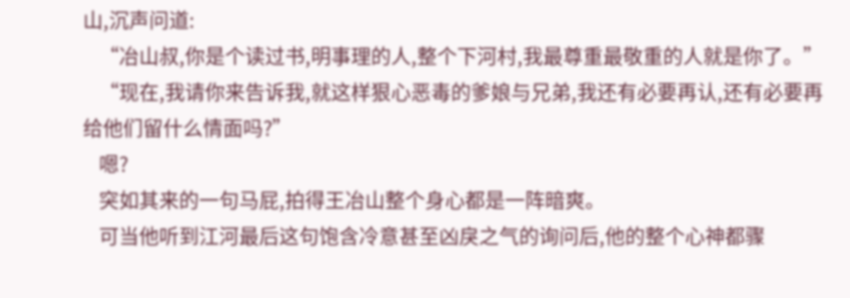山,沉声问道:
    “冶山叔,你是个读过书,明事理的人,整个下河村,我最尊重最敬重的人就是你了。”
    “现在,我请你来告诉我,就这样狠心恶毒的爹娘与兄弟,我还有必要再认,还有必要再给他们留什么情面吗?”
    嗯?
    突如其来的一句马屁,拍得王冶山整个身心都是一阵暗爽。
    可当他听到江河最后这句饱含冷意甚至凶戾之气的询问后,他的整个心神都骤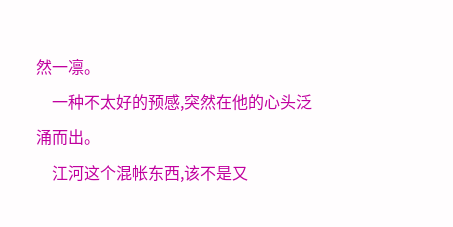然一凛。
    一种不太好的预感,突然在他的心头泛涌而出。
    江河这个混帐东西,该不是又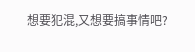想要犯混,又想要搞事情吧?